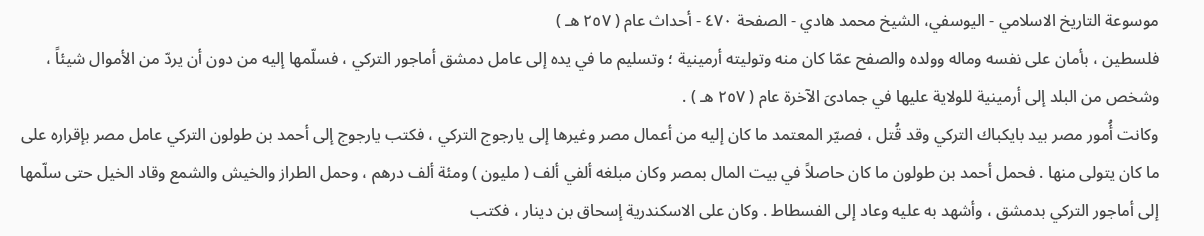موسوعة التاريخ الاسلامي - اليوسفي، الشيخ محمد هادي - الصفحة ٤٧٠ - أحداث عام ( ٢٥٧ هـ )
فلسطين ، بأمان على نفسه وماله وولده والصفح عمّا كان منه وتوليته أرمينية ؛ وتسليم ما في يده إلى عامل دمشق أماجور التركي ، فسلّمها إليه من دون أن يردّ من الأموال شيئاً ، وشخص من البلد إلى أرمينية للولاية عليها في جمادىَ الآخرة عام ( ٢٥٧ هـ ) .
وكانت أُمور مصر بيد بايكباك التركي وقد قُتل ، فصيّر المعتمد ما كان إليه من أعمال مصر وغيرها إلى يارجوج التركي ، فكتب يارجوج إلى أحمد بن طولون التركي عامل مصر بإقراره على ما كان يتولى منها . فحمل أحمد بن طولون ما كان حاصلاً في بيت المال بمصر وكان مبلغه ألفي ألف ( مليون ) ومئة ألف درهم ، وحمل الطراز والخيش والشمع وقاد الخيل حتى سلّمها إلى أماجور التركي بدمشق ، وأشهد به عليه وعاد إلى الفسطاط . وكان على الاسكندرية إسحاق بن دينار ، فكتب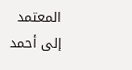المعتمد إلى أحمد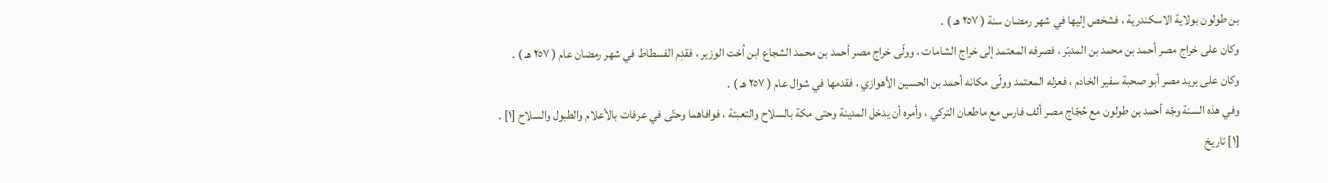بن طولون بولاية الاسكندرية ، فشخص إليها في شهر رمضان سنة ( ٢٥٧ هـ ) .
وكان على خراج مصر أحمد بن محمد بن المدبّر ، فصرفه المعتمد إلى خراج الشامات ، وولّى خراج مصر أحمد بن محمد الشجاع ابن اُخت الوزير ، فقدِم الفسطاط في شهر رمضان عام ( ٢٥٧ هـ ) .
وكان على بريد مصر أبو صحبة سفير الخادم ، فعزله المعتمد وولّى مكانه أحمد بن الحسين الأهوازي ، فقدمها في شوال عام ( ٢٥٧ هـ ) .
وفي هذه السنة وجّه أحمد بن طولون مع حُجّاج مصر ألف فارس مع ماطعان التركي ، وأمره أن يدخل المدينة وحتى مكة بالسلاح والتعبئة ، فوافاهما وحتّى في عرفات بالأعلام والطبول والسلاح [١] .
[١] تاريخ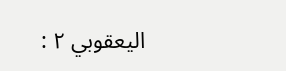اليعقوبي ٢ :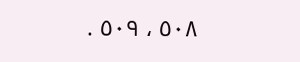٥٠٨ ، ٥٠٩ .